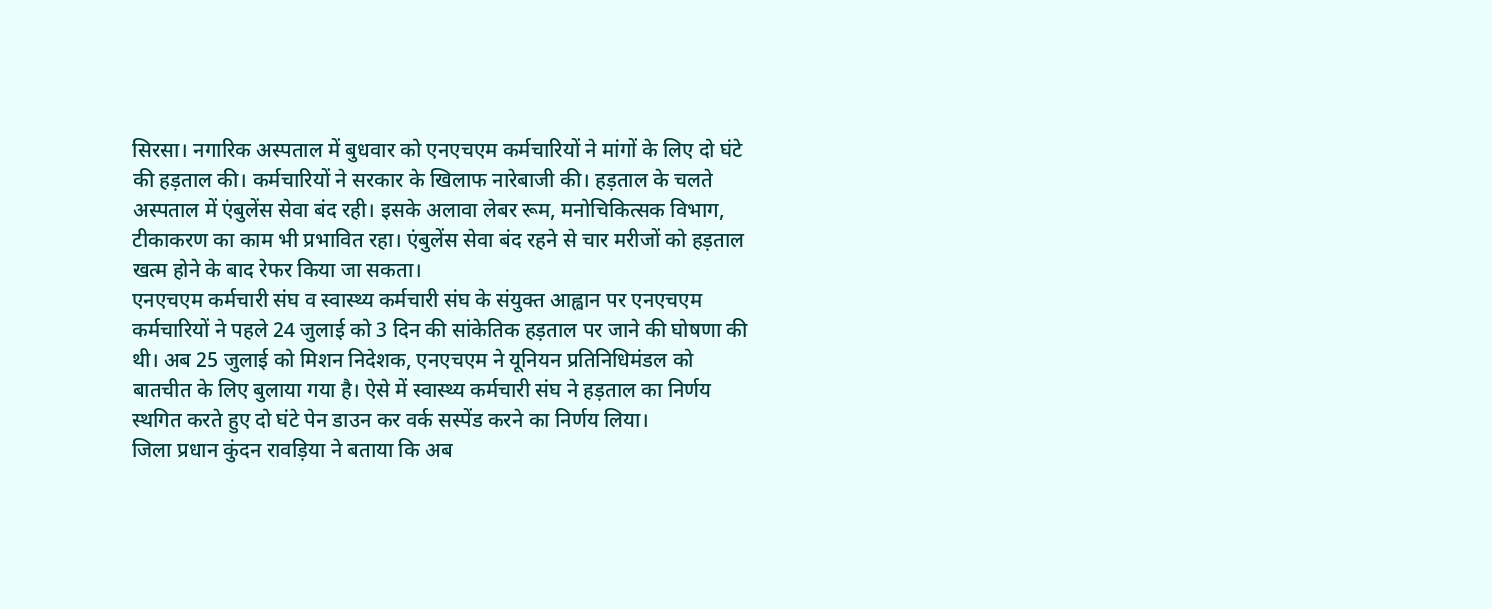सिरसा। नगारिक अस्पताल में बुधवार को एनएचएम कर्मचारियों ने मांगों के लिए दो घंटे की हड़ताल की। कर्मचारियों ने सरकार के खिलाफ नारेबाजी की। हड़ताल के चलते अस्पताल में एंबुलेंस सेवा बंद रही। इसके अलावा लेबर रूम, मनोचिकित्सक विभाग, टीकाकरण का काम भी प्रभावित रहा। एंबुलेंस सेवा बंद रहने से चार मरीजों को हड़ताल खत्म होने के बाद रेफर किया जा सकता।
एनएचएम कर्मचारी संघ व स्वास्थ्य कर्मचारी संघ के संयुक्त आह्वान पर एनएचएम कर्मचारियों ने पहले 24 जुलाई को 3 दिन की सांकेतिक हड़ताल पर जाने की घोषणा की थी। अब 25 जुलाई को मिशन निदेशक, एनएचएम ने यूनियन प्रतिनिधिमंडल को बातचीत के लिए बुलाया गया है। ऐसे में स्वास्थ्य कर्मचारी संघ ने हड़ताल का निर्णय स्थगित करते हुए दो घंटे पेन डाउन कर वर्क सस्पेंड करने का निर्णय लिया।
जिला प्रधान कुंदन रावड़िया ने बताया कि अब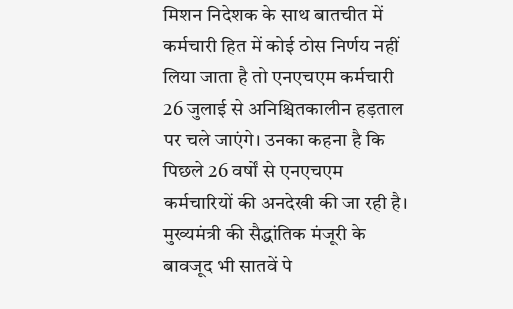मिशन निदेशक के साथ बातचीत में कर्मचारी हित में कोई ठोस निर्णय नहीं लिया जाता है तो एनएचएम कर्मचारी 26 जुलाई से अनिश्चितकालीन हड़ताल पर चले जाएंगे। उनका कहना है कि पिछले 26 वर्षों से एनएचएम कर्मचारियों की अनदेखी की जा रही है। मुख्यमंत्री की सैद्धांतिक मंजूरी के बावजूद भी सातवें पे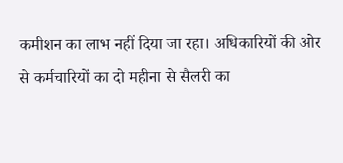कमीशन का लाभ नहीं दिया जा रहा। अधिकारियों की ओर से कर्मचारियों का दो महीना से सैलरी का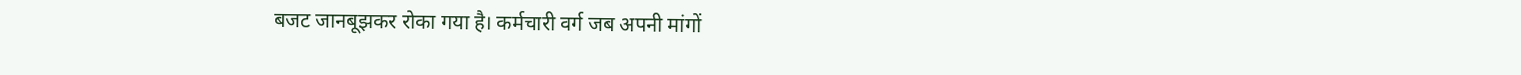बजट जानबूझकर रोका गया है। कर्मचारी वर्ग जब अपनी मांगों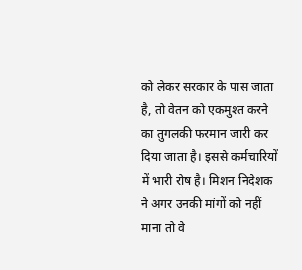को लेकर सरकार के पास जाता है, तो वेतन को एकमुश्त करने का तुगलकी फरमान जारी कर दिया जाता है। इससे कर्मचारियों में भारी रोष है। मिशन निदेशक ने अगर उनकी मांगों को नहीं माना तो वे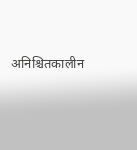अनिश्चितकालीन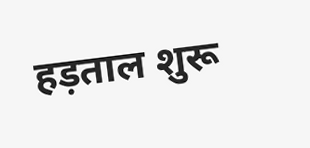हड़ताल शुरू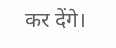कर देंगे।